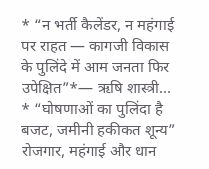* “न भर्ती कैलेंडर, न महंगाई पर राहत — कागजी विकास के पुलिंदे में आम जनता फिर उपेक्षित”*— ऋषि शास्त्री…
* “घोषणाओं का पुलिंदा है बजट, जमीनी हकीकत शून्य” रोजगार, महंगाई और धान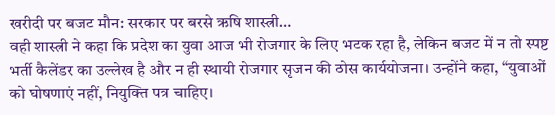खरीदी पर बजट मौन: सरकार पर बरसे ऋषि शास्त्री…
वही शास्त्री ने कहा कि प्रदेश का युवा आज भी रोजगार के लिए भटक रहा है, लेकिन बजट में न तो स्पष्ट भर्ती कैलेंडर का उल्लेख है और न ही स्थायी रोजगार सृजन की ठोस कार्ययोजना। उन्होंने कहा, “युवाओं को घोषणाएं नहीं, नियुक्ति पत्र चाहिए।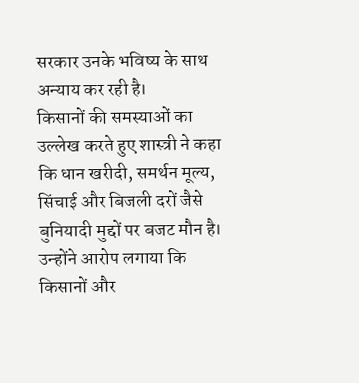सरकार उनके भविष्य के साथ अन्याय कर रही है।
किसानों की समस्याओं का उल्लेख करते हुए शास्त्री ने कहा कि धान खरीदी, समर्थन मूल्य, सिंचाई और बिजली दरों जैसे बुनियादी मुद्दों पर बजट मौन है। उन्होंने आरोप लगाया कि किसानों और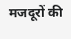मजदूरों की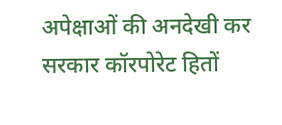अपेक्षाओं की अनदेखी कर सरकार कॉरपोरेट हितों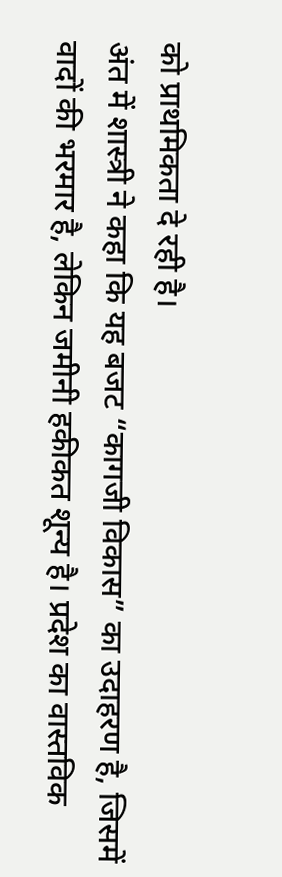को प्राथमिकता दे रही है।
अंत में शास्त्री ने कहा कि यह बजट “कागजी विकास” का उदाहरण है, जिसमें वादों की भरमार है, लेकिन जमीनी हकीकत शून्य है। प्रदेश का वास्तविक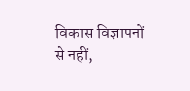विकास विज्ञापनों से नहीं,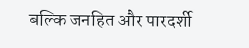बल्कि जनहित और पारदर्शी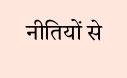नीतियों से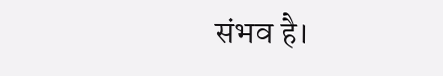संभव है।